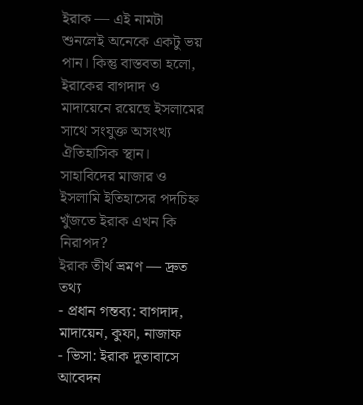ইরাক — এই নামটা শুনলেই অনেকে একটু ভয় পান। কিন্তু বাস্তবতা হলো, ইরাকের বাগদাদ ও মাদায়েনে রয়েছে ইসলামের সাথে সংযুক্ত অসংখ্য ঐতিহাসিক স্থান। সাহাবিদের মাজার ও ইসলামি ইতিহাসের পদচিহ্ন খুঁজতে ইরাক এখন কি নিরাপদ?
ইরাক তীর্থ ভ্রমণ — দ্রুত তথ্য
- প্রধান গন্তব্য: বাগদাদ, মাদায়েন, কুফা, নাজাফ
- ভিসা: ইরাক দূতাবাসে আবেদন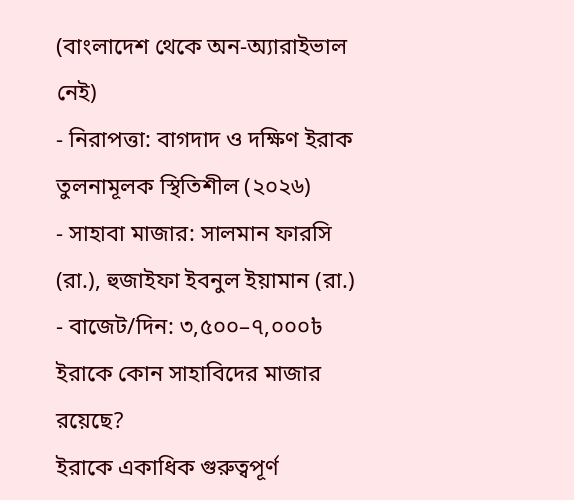(বাংলাদেশ থেকে অন-অ্যারাইভাল নেই)
- নিরাপত্তা: বাগদাদ ও দক্ষিণ ইরাক তুলনামূলক স্থিতিশীল (২০২৬)
- সাহাবা মাজার: সালমান ফারসি (রা.), হুজাইফা ইবনুল ইয়ামান (রা.)
- বাজেট/দিন: ৩,৫০০–৭,০০০৳
ইরাকে কোন সাহাবিদের মাজার রয়েছে?
ইরাকে একাধিক গুরুত্বপূর্ণ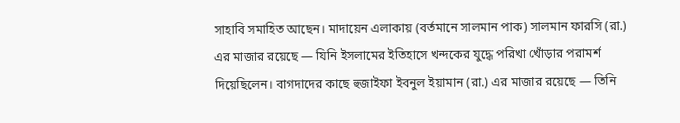সাহাবি সমাহিত আছেন। মাদায়েন এলাকায় (বর্তমানে সালমান পাক) সালমান ফারসি (রা.) এর মাজার রয়েছে — যিনি ইসলামের ইতিহাসে খন্দকের যুদ্ধে পরিখা খোঁড়ার পরামর্শ দিয়েছিলেন। বাগদাদের কাছে হুজাইফা ইবনুল ইয়ামান (রা.) এর মাজার রয়েছে — তিনি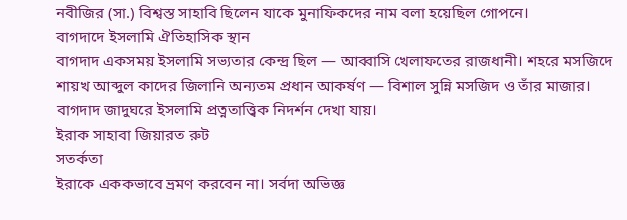নবীজির (সা.) বিশ্বস্ত সাহাবি ছিলেন যাকে মুনাফিকদের নাম বলা হয়েছিল গোপনে।
বাগদাদে ইসলামি ঐতিহাসিক স্থান
বাগদাদ একসময় ইসলামি সভ্যতার কেন্দ্র ছিল — আব্বাসি খেলাফতের রাজধানী। শহরে মসজিদে শায়খ আব্দুল কাদের জিলানি অন্যতম প্রধান আকর্ষণ — বিশাল সুন্নি মসজিদ ও তাঁর মাজার। বাগদাদ জাদুঘরে ইসলামি প্রত্নতাত্ত্বিক নিদর্শন দেখা যায়।
ইরাক সাহাবা জিয়ারত রুট
সতর্কতা
ইরাকে এককভাবে ভ্রমণ করবেন না। সর্বদা অভিজ্ঞ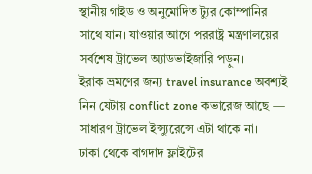স্থানীয় গাইড ও অনুমোদিত ট্যুর কোম্পানির সাথে যান। যাওয়ার আগে পররাষ্ট্র মন্ত্রণালয়ের সর্বশেষ ট্রাভেল অ্যাডভাইজারি পড়ুন।
ইরাক ভ্রমণের জন্য travel insurance অবশ্যই নিন যেটায় conflict zone কভারেজ আছে — সাধারণ ট্রাভেল ইন্স্যুরেন্সে এটা থাকে না।
ঢাকা থেকে বাগদাদ ফ্লাইটের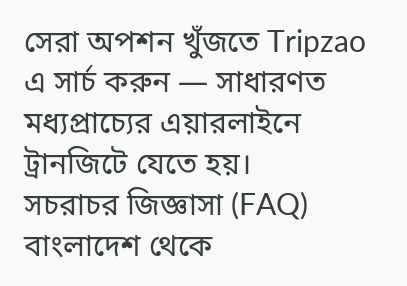সেরা অপশন খুঁজতে Tripzao এ সার্চ করুন — সাধারণত মধ্যপ্রাচ্যের এয়ারলাইনে ট্রানজিটে যেতে হয়।
সচরাচর জিজ্ঞাসা (FAQ)
বাংলাদেশ থেকে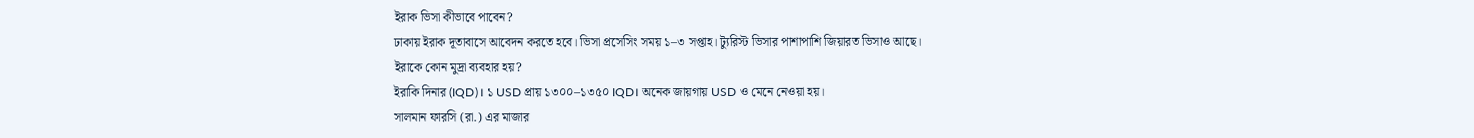ইরাক ভিসা কীভাবে পাবেন?
ঢাকায় ইরাক দূতাবাসে আবেদন করতে হবে। ভিসা প্রসেসিং সময় ১–৩ সপ্তাহ। ট্যুরিস্ট ভিসার পাশাপাশি জিয়ারত ভিসাও আছে।
ইরাকে কোন মুদ্রা ব্যবহার হয়?
ইরাকি দিনার (IQD)। ১ USD প্রায় ১৩০০–১৩৫০ IQD। অনেক জায়গায় USD ও মেনে নেওয়া হয়।
সালমান ফারসি (রা.) এর মাজার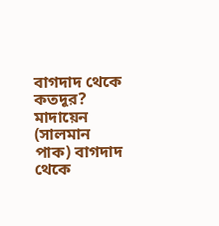বাগদাদ থেকে কতদূর?
মাদায়েন (সালমান পাক) বাগদাদ থেকে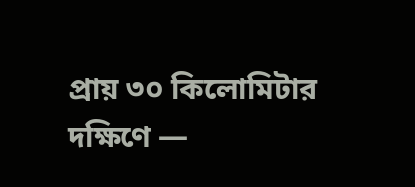প্রায় ৩০ কিলোমিটার দক্ষিণে —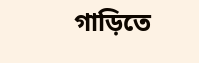গাড়িতে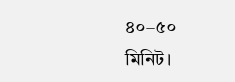৪০–৫০ মিনিট।